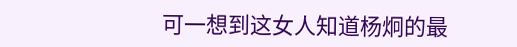可一想到这女人知道杨炯的最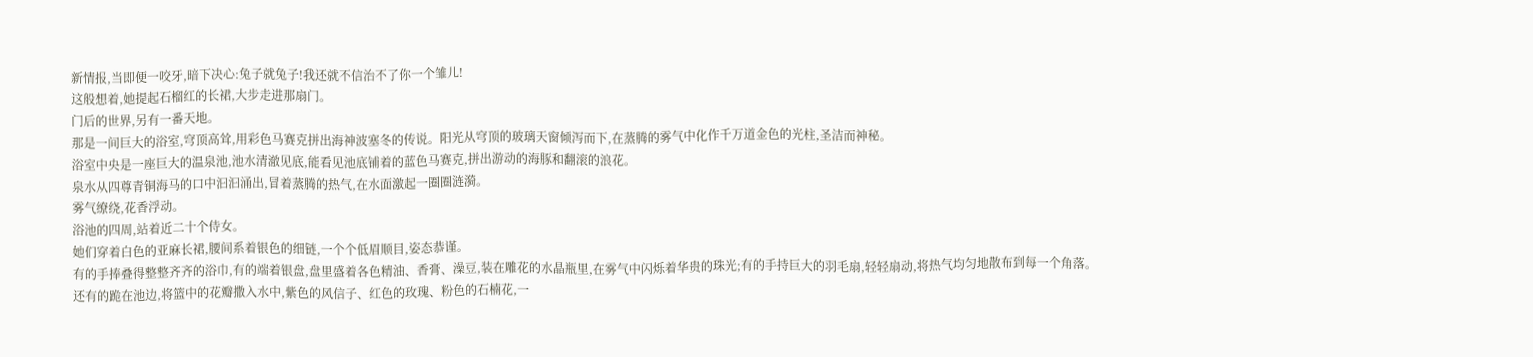新情报,当即便一咬牙,暗下决心:兔子就兔子!我还就不信治不了你一个雏儿!
这般想着,她提起石榴红的长裙,大步走进那扇门。
门后的世界,另有一番天地。
那是一间巨大的浴室,穹顶高耸,用彩色马赛克拼出海神波塞冬的传说。阳光从穹顶的玻璃天窗倾泻而下,在蒸腾的雾气中化作千万道金色的光柱,圣洁而神秘。
浴室中央是一座巨大的温泉池,池水清澈见底,能看见池底铺着的蓝色马赛克,拼出游动的海豚和翻滚的浪花。
泉水从四尊青铜海马的口中汩汩涌出,冒着蒸腾的热气,在水面激起一圈圈涟漪。
雾气缭绕,花香浮动。
浴池的四周,站着近二十个侍女。
她们穿着白色的亚麻长裙,腰间系着银色的细链,一个个低眉顺目,姿态恭谨。
有的手捧叠得整整齐齐的浴巾,有的端着银盘,盘里盛着各色精油、香膏、澡豆,装在雕花的水晶瓶里,在雾气中闪烁着华贵的珠光;有的手持巨大的羽毛扇,轻轻扇动,将热气均匀地散布到每一个角落。
还有的跪在池边,将篮中的花瓣撒入水中,紫色的风信子、红色的玫瑰、粉色的石楠花,一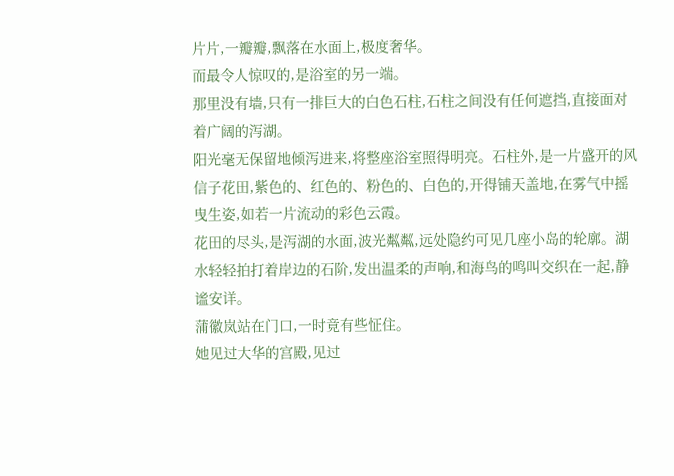片片,一瓣瓣,飘落在水面上,极度奢华。
而最令人惊叹的,是浴室的另一端。
那里没有墙,只有一排巨大的白色石柱,石柱之间没有任何遮挡,直接面对着广阔的泻湖。
阳光毫无保留地倾泻进来,将整座浴室照得明亮。石柱外,是一片盛开的风信子花田,紫色的、红色的、粉色的、白色的,开得铺天盖地,在雾气中摇曳生姿,如若一片流动的彩色云霞。
花田的尽头,是泻湖的水面,波光粼粼,远处隐约可见几座小岛的轮廓。湖水轻轻拍打着岸边的石阶,发出温柔的声响,和海鸟的鸣叫交织在一起,静谧安详。
蒲徽岚站在门口,一时竟有些怔住。
她见过大华的宫殿,见过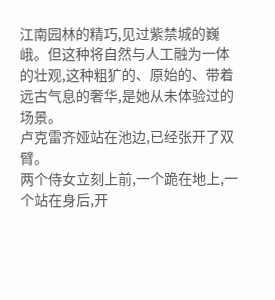江南园林的精巧,见过紫禁城的巍峨。但这种将自然与人工融为一体的壮观,这种粗犷的、原始的、带着远古气息的奢华,是她从未体验过的场景。
卢克雷齐娅站在池边,已经张开了双臂。
两个侍女立刻上前,一个跪在地上,一个站在身后,开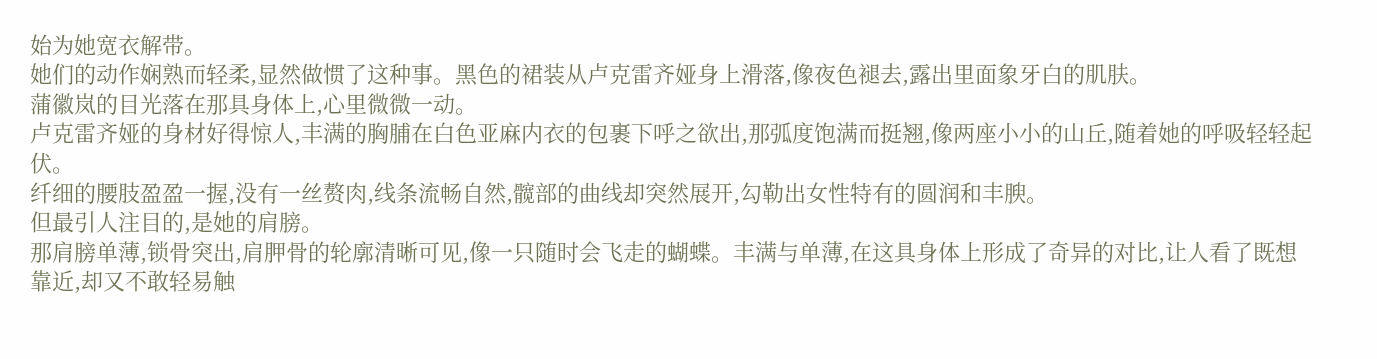始为她宽衣解带。
她们的动作娴熟而轻柔,显然做惯了这种事。黑色的裙装从卢克雷齐娅身上滑落,像夜色褪去,露出里面象牙白的肌肤。
蒲徽岚的目光落在那具身体上,心里微微一动。
卢克雷齐娅的身材好得惊人,丰满的胸脯在白色亚麻内衣的包裹下呼之欲出,那弧度饱满而挺翘,像两座小小的山丘,随着她的呼吸轻轻起伏。
纤细的腰肢盈盈一握,没有一丝赘肉,线条流畅自然,髋部的曲线却突然展开,勾勒出女性特有的圆润和丰腴。
但最引人注目的,是她的肩膀。
那肩膀单薄,锁骨突出,肩胛骨的轮廓清晰可见,像一只随时会飞走的蝴蝶。丰满与单薄,在这具身体上形成了奇异的对比,让人看了既想靠近,却又不敢轻易触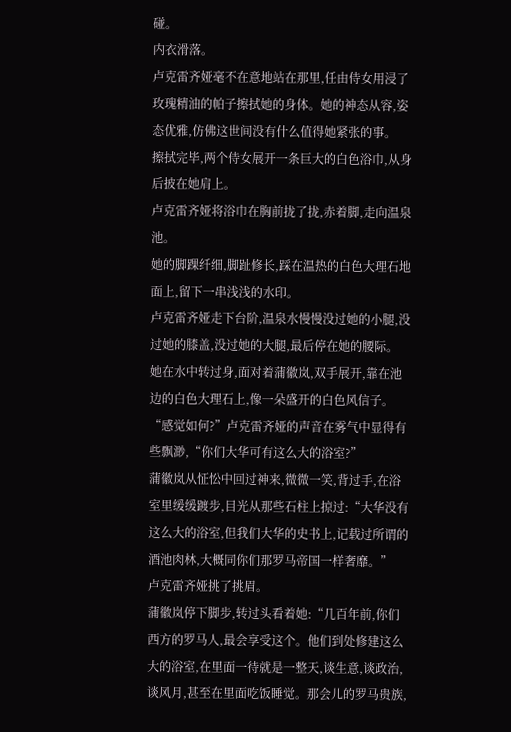碰。
内衣滑落。
卢克雷齐娅毫不在意地站在那里,任由侍女用浸了玫瑰精油的帕子擦拭她的身体。她的神态从容,姿态优雅,仿佛这世间没有什么值得她紧张的事。
擦拭完毕,两个侍女展开一条巨大的白色浴巾,从身后披在她肩上。
卢克雷齐娅将浴巾在胸前拢了拢,赤着脚,走向温泉池。
她的脚踝纤细,脚趾修长,踩在温热的白色大理石地面上,留下一串浅浅的水印。
卢克雷齐娅走下台阶,温泉水慢慢没过她的小腿,没过她的膝盖,没过她的大腿,最后停在她的腰际。
她在水中转过身,面对着蒲徽岚,双手展开,靠在池边的白色大理石上,像一朵盛开的白色风信子。
“感觉如何?”卢克雷齐娅的声音在雾气中显得有些飘渺,“你们大华可有这么大的浴室?”
蒲徽岚从怔忪中回过神来,微微一笑,背过手,在浴室里缓缓踱步,目光从那些石柱上掠过:“大华没有这么大的浴室,但我们大华的史书上,记载过所谓的酒池肉林,大概同你们那罗马帝国一样奢靡。”
卢克雷齐娅挑了挑眉。
蒲徽岚停下脚步,转过头看着她:“几百年前,你们西方的罗马人,最会享受这个。他们到处修建这么大的浴室,在里面一待就是一整天,谈生意,谈政治,谈风月,甚至在里面吃饭睡觉。那会儿的罗马贵族,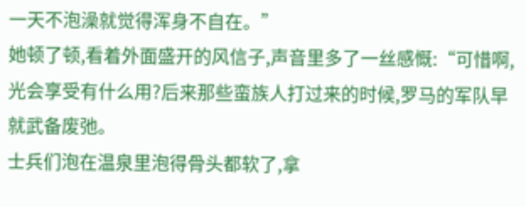一天不泡澡就觉得浑身不自在。”
她顿了顿,看着外面盛开的风信子,声音里多了一丝感慨:“可惜啊,光会享受有什么用?后来那些蛮族人打过来的时候,罗马的军队早就武备废弛。
士兵们泡在温泉里泡得骨头都软了,拿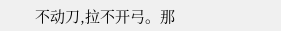不动刀,拉不开弓。那